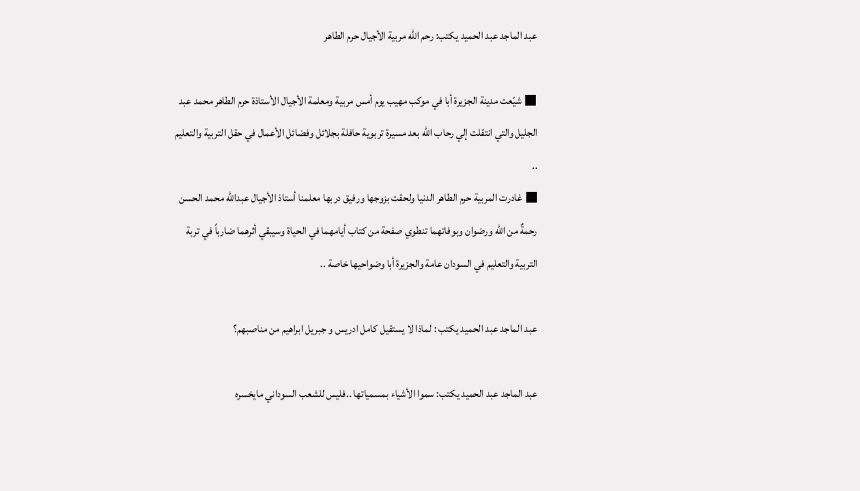عبد الماجد عبد الحميد يكتب: رحم الله مربية الأجيال حرم الطاهر

■ شيّعت مدينة الجزيرة أبا في موكب مهيب يوم أمس مربية ومعلمة الأجيال الأستاذة حرم الطاهر محمد عبد الجليل والتي انتقلت إلي رحاب الله بعد مسيرة تربوية حافلة بجلائل وفضائل الأعمال في حقل التربية والتعليم ..
■ غادرت المربية حرم الطاهر الدنيا ولحقت بزوجها ورفيق دربها معلمنا أستاذ الأجيال عبدالله محمد الحسن رحمةٌ من الله ورضوان وبوفاتهما تنطوي صفحة من كتاب أيامهما في الحياة وسيبقي أثرهما ضارباً في تربة التربية والتعليم في السودان عامة والجزيرة أبا وضواحيها خاصة ..

عبد الماجد عبد الحميد يكتب : لماذا لا يستقيل كامل ادريس و جبريل ابراهيم من مناصبهم؟

عبد الماجد عبد الحميد يكتب: سموا الأشياء بمسمياتها ..فليس للشعب السوداني مايخسره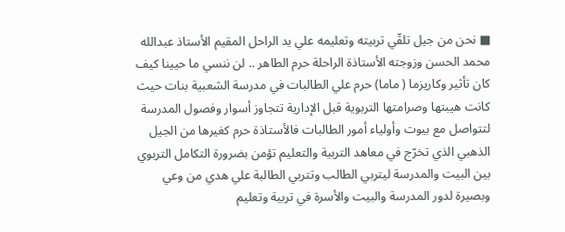■ نحن من جيل تلقّي تربيته وتعليمه علي يد الراحل المقيم الأستاذ عبدالله محمد الحسن وزوجته الأستاذة الراحلة حرم الطاهر .. لن ننسي ما حيينا كيف كان تأثير وكاريزما ( ماما) حرم علي الطالبات في مدرسة الشعبية بنات حيث كانت هيبتها وصرامتها التربوية قبل الإدارية تتجاوز أسوار وفصول المدرسة لتتواصل مع بيوت وأولياء أمور الطالبات فالأستاذة حرم كغيرها من الجيل الذهبي الذي تخرّج في معاهد التربية والتعليم تؤمن بضرورة التكامل التربوي بين البيت والمدرسة ليتربي الطالب وتتربي الطالبة علي هدي من وعي وبصيرة لدور المدرسة والبيت والأسرة في تربية وتعليم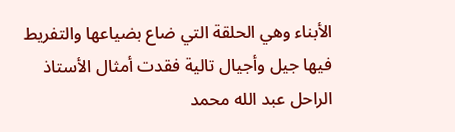الأبناء وهي الحلقة التي ضاع بضياعها والتفريط فيها جيل وأجيال تالية فقدت أمثال الأستاذ الراحل عبد الله محمد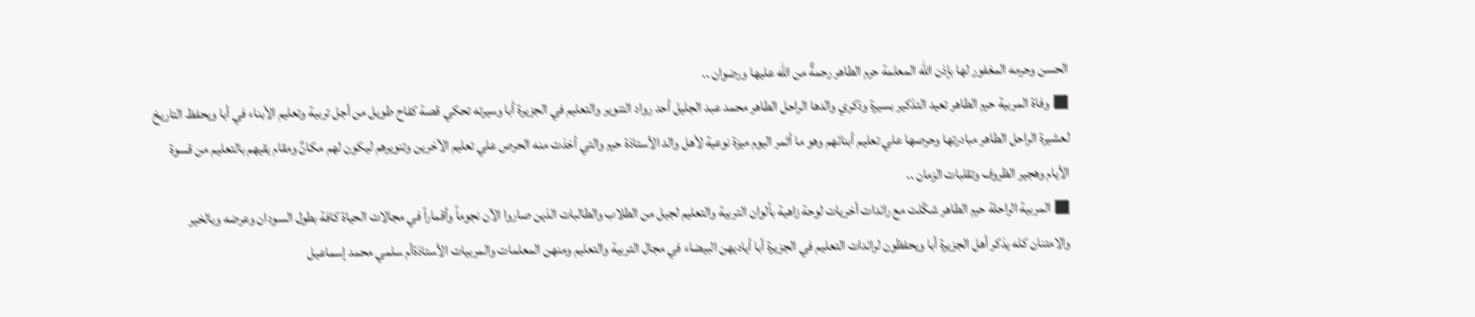الحسن وحرمه المغفور لها بإذن الله المعلمة حرم الطاهر رحمةٌ من الله عليها ورضوان ..
■ وفاة المربية حرم الطاهر تعيد التذكير بسيرة وذكري والدها الراحل الطاهر محمد عبد الجليل أحد رواد التنوير والتعليم في الجزيرة أبا وسيرته تحكي قصة كفاح طويل من أجل تربية وتعليم الأبناء في أبا ويحفظ التاريخ لعشيرة الراحل الطاهر مبادرتها وحرصها علي تعليم أبنائهم وهو ما أثمر اليوم ميزة نوعية لأهل والد الأستاذة حرم والتي أخذت منه الحرص علي تعليم الآخرين وتنويرهم ليكون لهم مكانٌ ومقام يقيهم بالتعليم من قسوة الأيام وهجير الظروف وتقلبات الزمان ..
■ المربية الراحلة حرم الطاهر شكّلت مع رائدات أخريات لوحة زاهية بألوان التربية والتعليم لجيل من الطلاب والطالبات الذين صاروا الآن نجوماً وأقماراً في مجالات الحياة كافة بطول السودان وعرضه وبالخير والامتنان كله يذكر أهل الجزيرة أبا ويحفظون لرائدات التعليم في الجزيرة أبا أياديهن البيضاء في مجال التربية والتعليم ومنهن المعلمات والمربيات الأستاذةأم سلمي محمد إسماعيل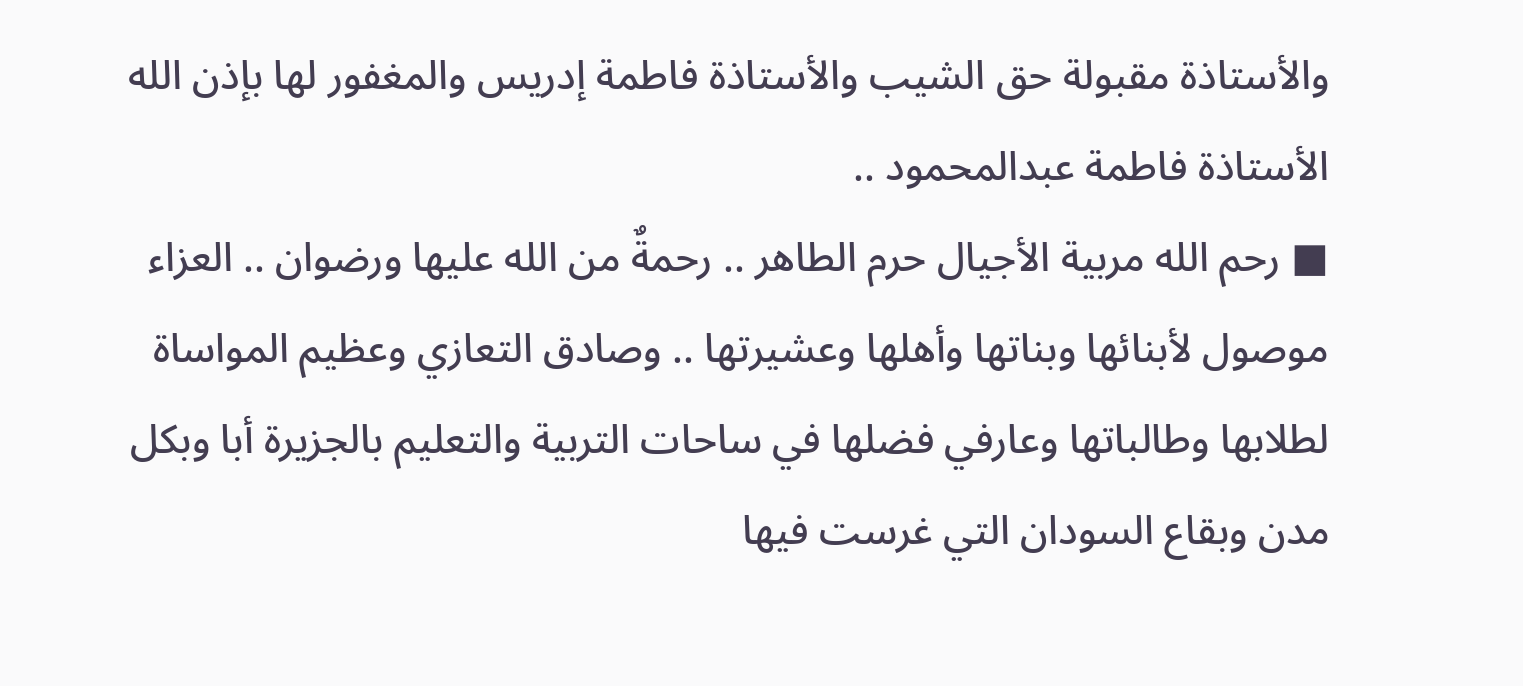والأستاذة مقبولة حق الشيب والأستاذة فاطمة إدريس والمغفور لها بإذن الله الأستاذة فاطمة عبدالمحمود ..
■ رحم الله مربية الأجيال حرم الطاهر .. رحمةٌ من الله عليها ورضوان .. العزاء موصول لأبنائها وبناتها وأهلها وعشيرتها .. وصادق التعازي وعظيم المواساة لطلابها وطالباتها وعارفي فضلها في ساحات التربية والتعليم بالجزيرة أبا وبكل مدن وبقاع السودان التي غرست فيها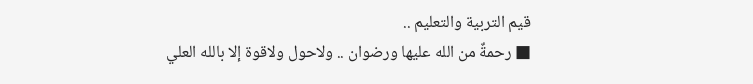قيم التربية والتعليم ..
■ رحمةٌ من الله عليها ورضوان .. ولاحول ولاقوة إلا بالله العلي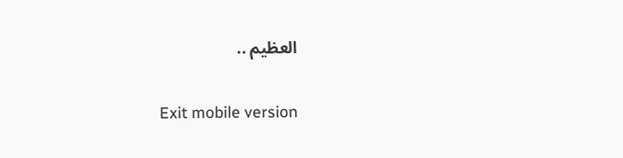العظيم ..

Exit mobile version